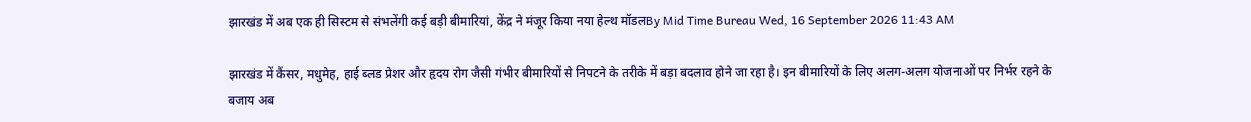झारखंड में अब एक ही सिस्टम से संभलेंगी कई बड़ी बीमारियां, केंद्र ने मंजूर किया नया हेल्थ मॉडलBy Mid Time Bureau Wed, 16 September 2026 11:43 AM

झारखंड में कैंसर, मधुमेह, हाई ब्लड प्रेशर और हृदय रोग जैसी गंभीर बीमारियों से निपटने के तरीके में बड़ा बदलाव होने जा रहा है। इन बीमारियों के लिए अलग-अलग योजनाओं पर निर्भर रहने के बजाय अब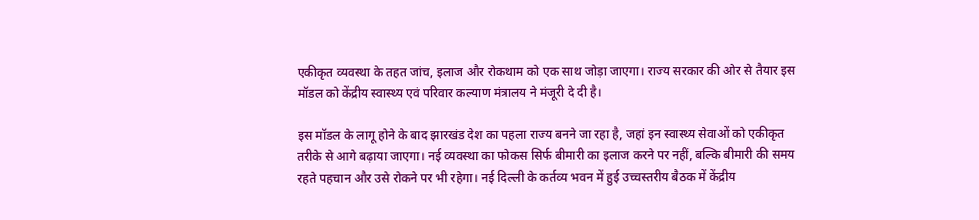एकीकृत व्यवस्था के तहत जांच, इलाज और रोकथाम को एक साथ जोड़ा जाएगा। राज्य सरकार की ओर से तैयार इस मॉडल को केंद्रीय स्वास्थ्य एवं परिवार कल्याण मंत्रालय ने मंजूरी दे दी है।

इस मॉडल के लागू होने के बाद झारखंड देश का पहला राज्य बनने जा रहा है, जहां इन स्वास्थ्य सेवाओं को एकीकृत तरीके से आगे बढ़ाया जाएगा। नई व्यवस्था का फोकस सिर्फ बीमारी का इलाज करने पर नहीं, बल्कि बीमारी की समय रहते पहचान और उसे रोकने पर भी रहेगा। नई दिल्ली के कर्तव्य भवन में हुई उच्चस्तरीय बैठक में केंद्रीय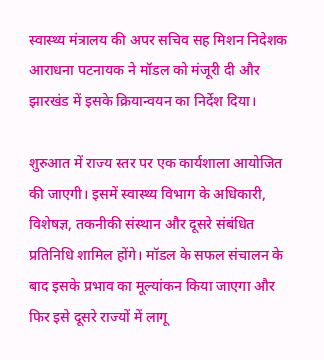स्वास्थ्य मंत्रालय की अपर सचिव सह मिशन निदेशक आराधना पटनायक ने मॉडल को मंजूरी दी और झारखंड में इसके क्रियान्वयन का निर्देश दिया।

शुरुआत में राज्य स्तर पर एक कार्यशाला आयोजित की जाएगी। इसमें स्वास्थ्य विभाग के अधिकारी, विशेषज्ञ, तकनीकी संस्थान और दूसरे संबंधित प्रतिनिधि शामिल होंगे। मॉडल के सफल संचालन के बाद इसके प्रभाव का मूल्यांकन किया जाएगा और फिर इसे दूसरे राज्यों में लागू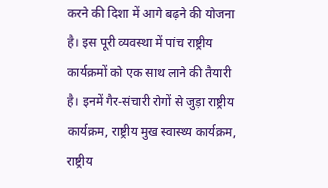करने की दिशा में आगे बढ़ने की योजना है। इस पूरी व्यवस्था में पांच राष्ट्रीय कार्यक्रमों को एक साथ लाने की तैयारी है। इनमें गैर-संचारी रोगों से जुड़ा राष्ट्रीय कार्यक्रम, राष्ट्रीय मुख स्वास्थ्य कार्यक्रम, राष्ट्रीय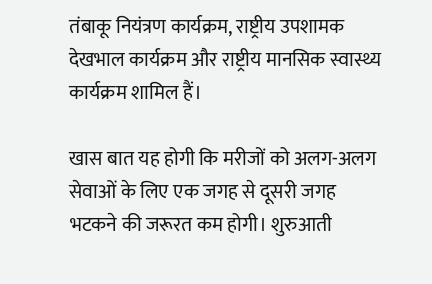तंबाकू नियंत्रण कार्यक्रम, राष्ट्रीय उपशामक देखभाल कार्यक्रम और राष्ट्रीय मानसिक स्वास्थ्य कार्यक्रम शामिल हैं।

खास बात यह होगी कि मरीजों को अलग-अलग सेवाओं के लिए एक जगह से दूसरी जगह भटकने की जरूरत कम होगी। शुरुआती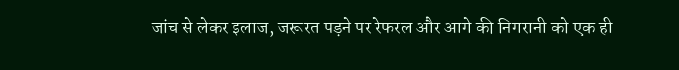जांच से लेकर इलाज, जरूरत पड़ने पर रेफरल और आगे की निगरानी को एक ही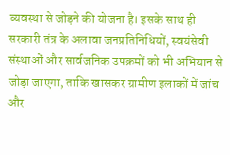व्यवस्था से जोड़ने की योजना है। इसके साथ ही सरकारी तंत्र के अलावा जनप्रतिनिधियों, स्वयंसेवी संस्थाओं और सार्वजनिक उपक्रमों को भी अभियान से जोड़ा जाएगा, ताकि खासकर ग्रामीण इलाकों में जांच और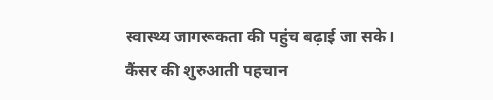स्वास्थ्य जागरूकता की पहुंच बढ़ाई जा सके। कैंसर की शुरुआती पहचान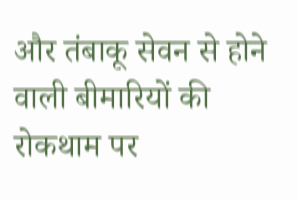और तंबाकू सेवन से होने वाली बीमारियों की रोकथाम पर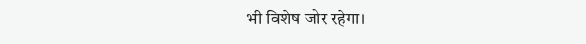भी विशेष जोर रहेगा।